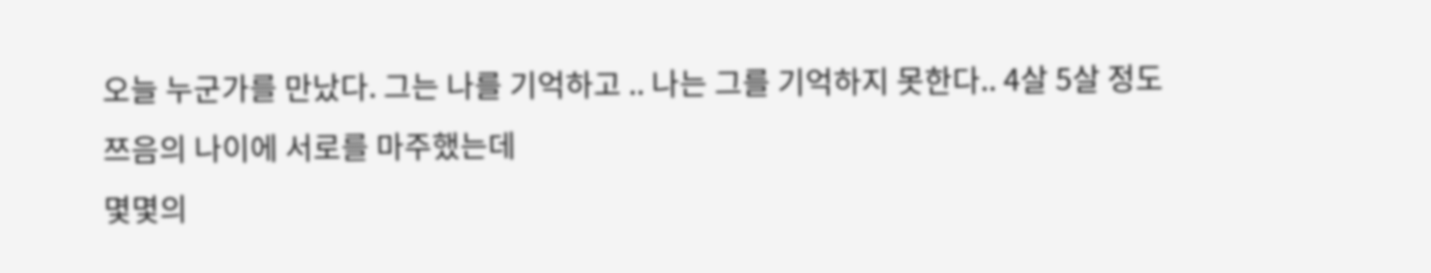오늘 누군가를 만났다. 그는 나를 기억하고 .. 나는 그를 기억하지 못한다.. 4살 5살 정도 쯔음의 나이에 서로를 마주했는데
몇몇의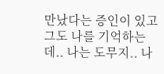만났다는 증인이 있고 그도 나를 기억하는데.. 나는 도무지.. 나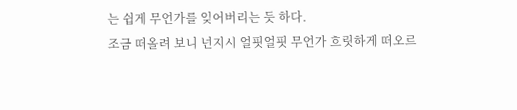는 쉽게 무언가를 잊어버리는 듯 하다.
조금 떠올려 보니 넌지시 얼핏얼핏 무언가 흐릿하게 떠오르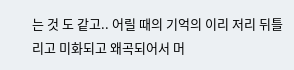는 것 도 같고.. 어릴 때의 기억의 이리 저리 뒤틀리고 미화되고 왜곡되어서 머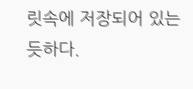릿속에 저장되어 있는 듯하다.